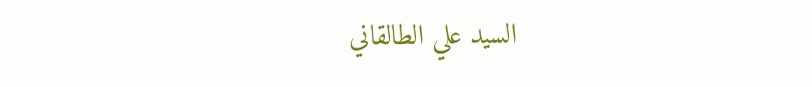السيد علي الطالقاني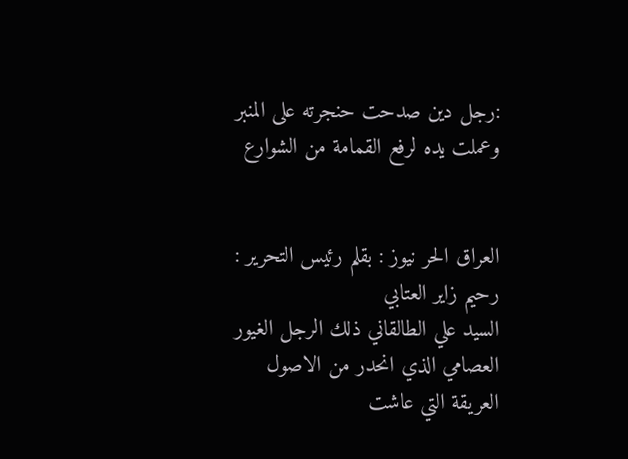:رجل دين صدحت حنجرته على المنبر وعملت يده لرفع القمامة من الشوارع


العراق الحر نيوز : بقلم رئيس التحرير : رحيم زاير العتابي
السيد علي الطالقاني ذلك الرجل الغيور العصامي الذي انحدر من الاصول العريقة التي عاشت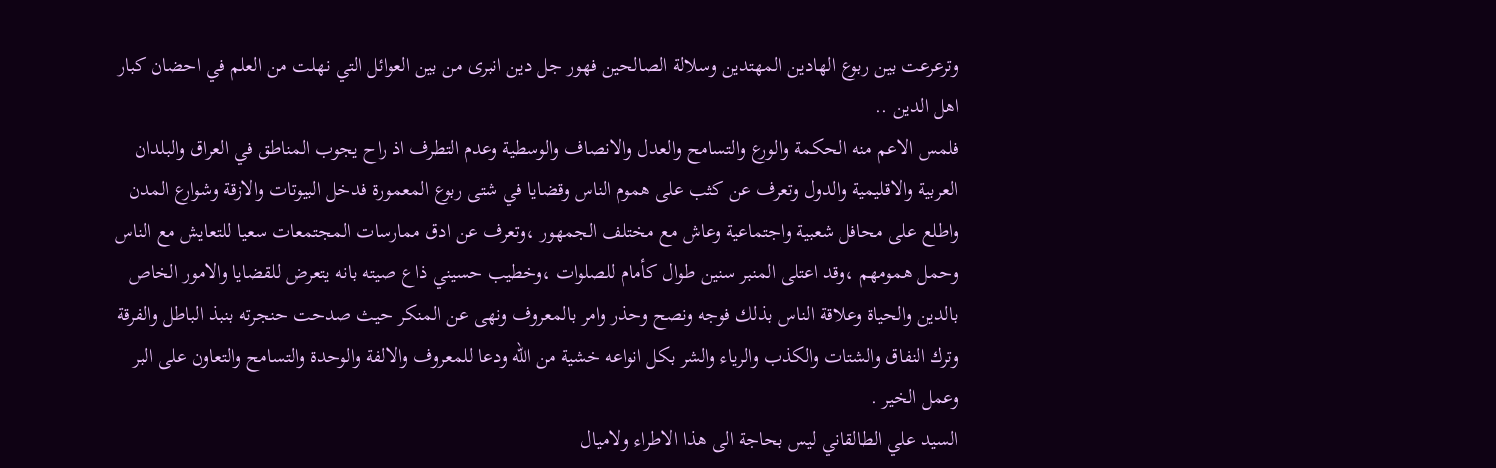وترعرعت بين ربوع الهادين المهتدين وسلالة الصالحين فهور جل دين انبرى من بين العوائل التي نهلت من العلم في احضان كبار اهل الدين ..
فلمس الاعم منه الحكمة والورع والتسامح والعدل والانصاف والوسطية وعدم التطرف اذ راح يجوب المناطق في العراق والبلدان العربية والاقليمية والدول وتعرف عن كثب على هموم الناس وقضايا في شتى ربوع المعمورة فدخل البيوتات والازقة وشوارع المدن واطلع على محافل شعبية واجتماعية وعاش مع مختلف الجمهور ،وتعرف عن ادق ممارسات المجتمعات سعيا للتعايش مع الناس وحمل همومهم ،وقد اعتلى المنبر سنين طوال كأمام للصلوات ،وخطيب حسيني ذاع صيته بانه يتعرض للقضايا والامور الخاص بالدين والحياة وعلاقة الناس بذلك فوجه ونصح وحذر وامر بالمعروف ونهى عن المنكر حيث صدحت حنجرته بنبذ الباطل والفرقة وترك النفاق والشتات والكذب والرياء والشر بكل انواعه خشية من الله ودعا للمعروف والالفة والوحدة والتسامح والتعاون على البر وعمل الخير .
السيد علي الطالقاني ليس بحاجة الى هذا الاطراء ولاميال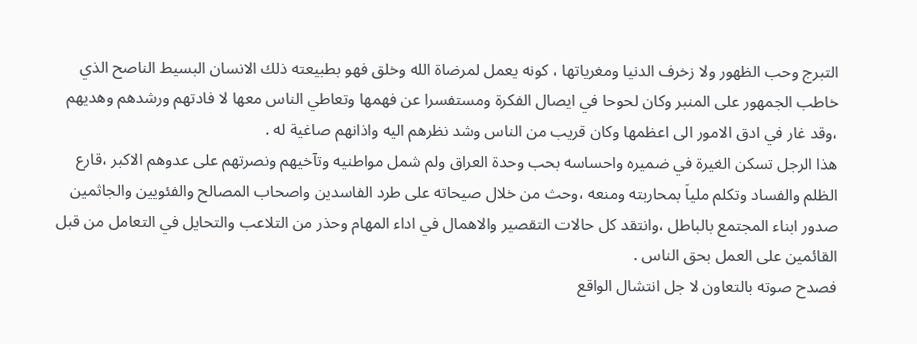التبرج وحب الظهور ولا زخرف الدنيا ومغرياتها ، كونه يعمل لمرضاة الله وخلق فهو بطبيعته ذلك الانسان البسيط الناصح الذي خاطب الجمهور على المنبر وكان لحوحا في ايصال الفكرة ومستفسرا عن فهمها وتعاطي الناس معها لا فادتهم ورشدهم وهديهم ،وقد غار في ادق الامور الى اعظمها وكان قريب من الناس وشد نظرهم اليه واذانهم صاغية له .
هذا الرجل تسكن الغيرة في ضميره واحساسه بحب وحدة العراق ولم شمل مواطنيه وتآخيهم ونصرتهم على عدوهم الاكبر ،قارع الظلم والفساد وتكلم ملياَ بمحاربته ومنعه ،وحث من خلال صيحاته على طرد الفاسدين واصحاب المصالح والفئويين والجاثمين صدور ابناء المجتمع بالباطل ،وانتقد كل حالات التقصير والاهمال في اداء المهام وحذر من التلاعب والتحايل في التعامل من قبل القائمين على العمل بحق الناس .
فصدح صوته بالتعاون لا جل انتشال الواقع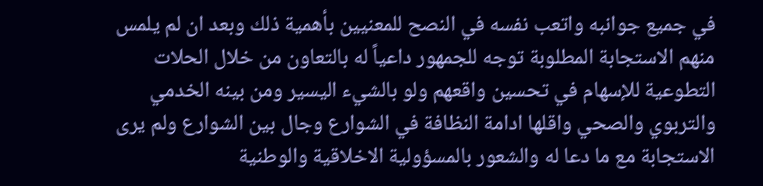في جميع جوانبه واتعب نفسه في النصح للمعنيين بأهمية ذلك وبعد ان لم يلمس منهم الاستجابة المطلوبة توجه للجمهور داعياً له بالتعاون من خلال الحلات التطوعية للإسهام في تحسين واقعهم ولو بالشيء اليسير ومن بينه الخدمي والتربوي والصحي واقلها ادامة النظافة في الشوارع وجال بين الشوارع ولم يرى الاستجابة مع ما دعا له والشعور بالمسؤولية الاخلاقية والوطنية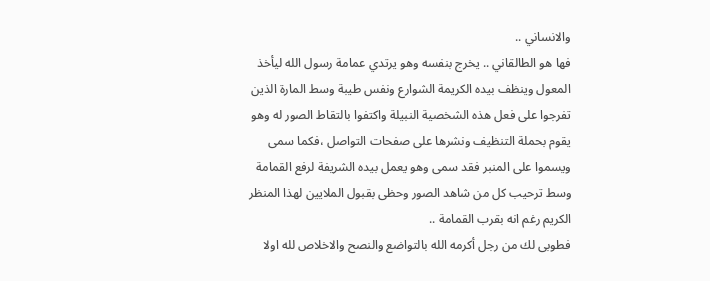والانساني ..
فها هو الطالقاني .. يخرج بنفسه وهو يرتدي عمامة رسول الله ليأخذ المعول وينظف بيده الكريمة الشوارع ونفس طيبة وسط المارة الذين تفرجوا على فعل هذه الشخصية النبيلة واكتفوا بالتقاط الصور له وهو يقوم بحملة التنظيف ونشرها على صفحات التواصل ،فكما سمى ويسموا على المنبر فقد سمى وهو يعمل بيده الشريفة لرفع القمامة وسط ترحيب كل من شاهد الصور وحظى بقبول الملايين لهذا المنظر الكريم رغم انه بقرب القمامة ..
فطوبى لك من رجل أكرمه الله بالتواضع والنصح والاخلاص لله اولا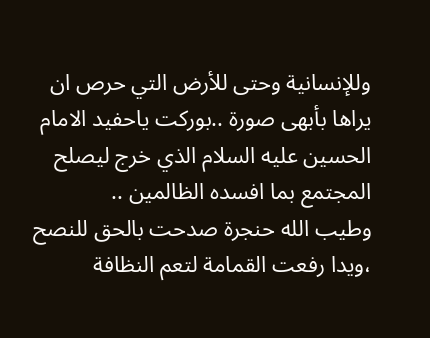وللإنسانية وحتى للأرض التي حرص ان يراها بأبهى صورة ..بوركت ياحفيد الامام الحسين عليه السلام الذي خرج ليصلح المجتمع بما افسده الظالمين ..
وطيب الله حنجرة صدحت بالحق للنصح ،ويدا رفعت القمامة لتعم النظافة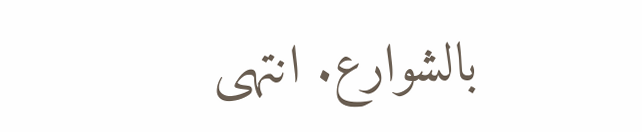بالشوارع. انتهى